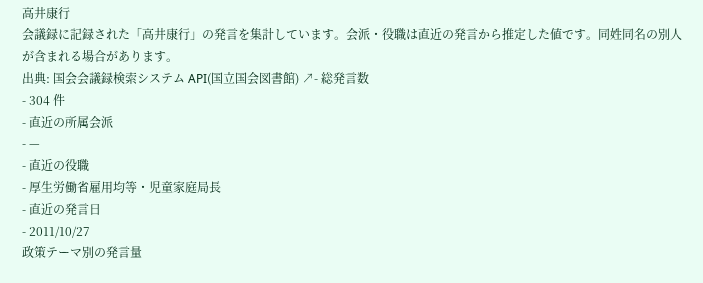高井康行
会議録に記録された「高井康行」の発言を集計しています。会派・役職は直近の発言から推定した値です。同姓同名の別人が含まれる場合があります。
出典: 国会会議録検索システム API(国立国会図書館) ↗- 総発言数
- 304 件
- 直近の所属会派
- —
- 直近の役職
- 厚生労働省雇用均等・児童家庭局長
- 直近の発言日
- 2011/10/27
政策テーマ別の発言量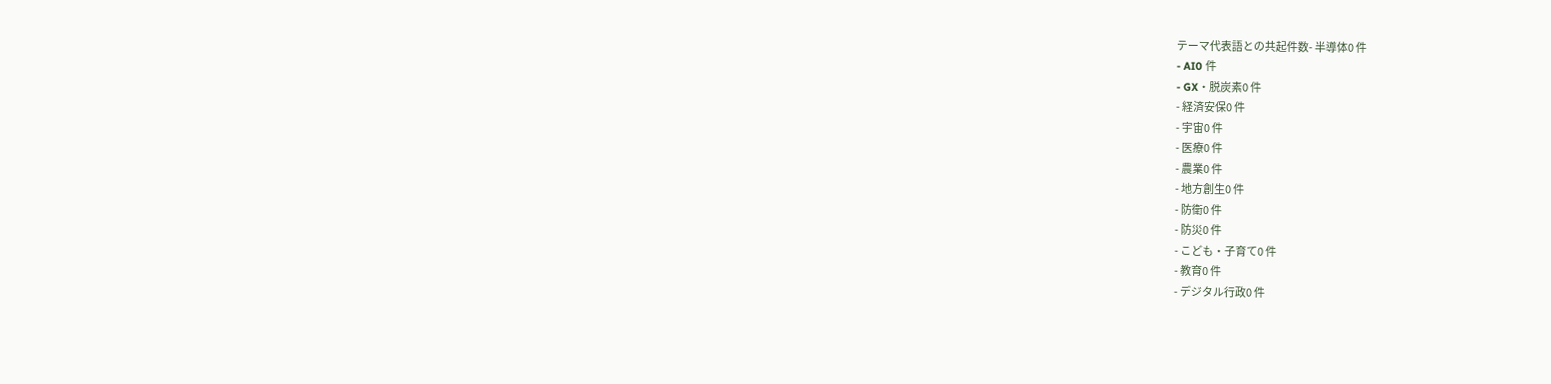テーマ代表語との共起件数- 半導体0 件
- AI0 件
- GX・脱炭素0 件
- 経済安保0 件
- 宇宙0 件
- 医療0 件
- 農業0 件
- 地方創生0 件
- 防衛0 件
- 防災0 件
- こども・子育て0 件
- 教育0 件
- デジタル行政0 件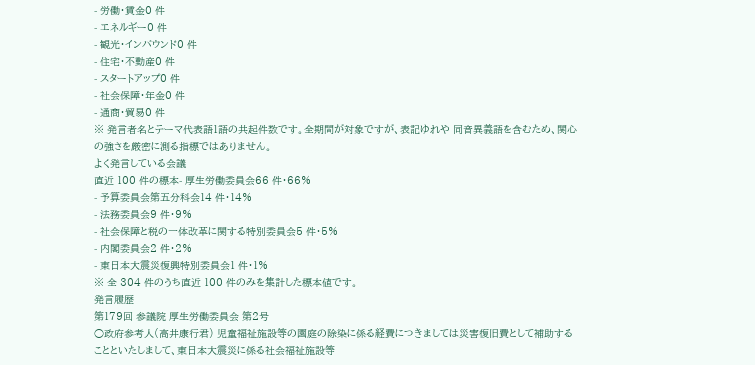- 労働・賃金0 件
- エネルギー0 件
- 観光・インバウンド0 件
- 住宅・不動産0 件
- スタートアップ0 件
- 社会保障・年金0 件
- 通商・貿易0 件
※ 発言者名とテーマ代表語1語の共起件数です。全期間が対象ですが、表記ゆれや 同音異義語を含むため、関心の強さを厳密に測る指標ではありません。
よく発言している会議
直近 100 件の標本- 厚生労働委員会66 件・66%
- 予算委員会第五分科会14 件・14%
- 法務委員会9 件・9%
- 社会保障と税の一体改革に関する特別委員会5 件・5%
- 内閣委員会2 件・2%
- 東日本大震災復興特別委員会1 件・1%
※ 全 304 件のうち直近 100 件のみを集計した標本値です。
発言履歴
第179回 参議院 厚生労働委員会 第2号
○政府参考人(高井康行君) 児童福祉施設等の園庭の除染に係る経費につきましては災害復旧費として補助することといたしまして、東日本大震災に係る社会福祉施設等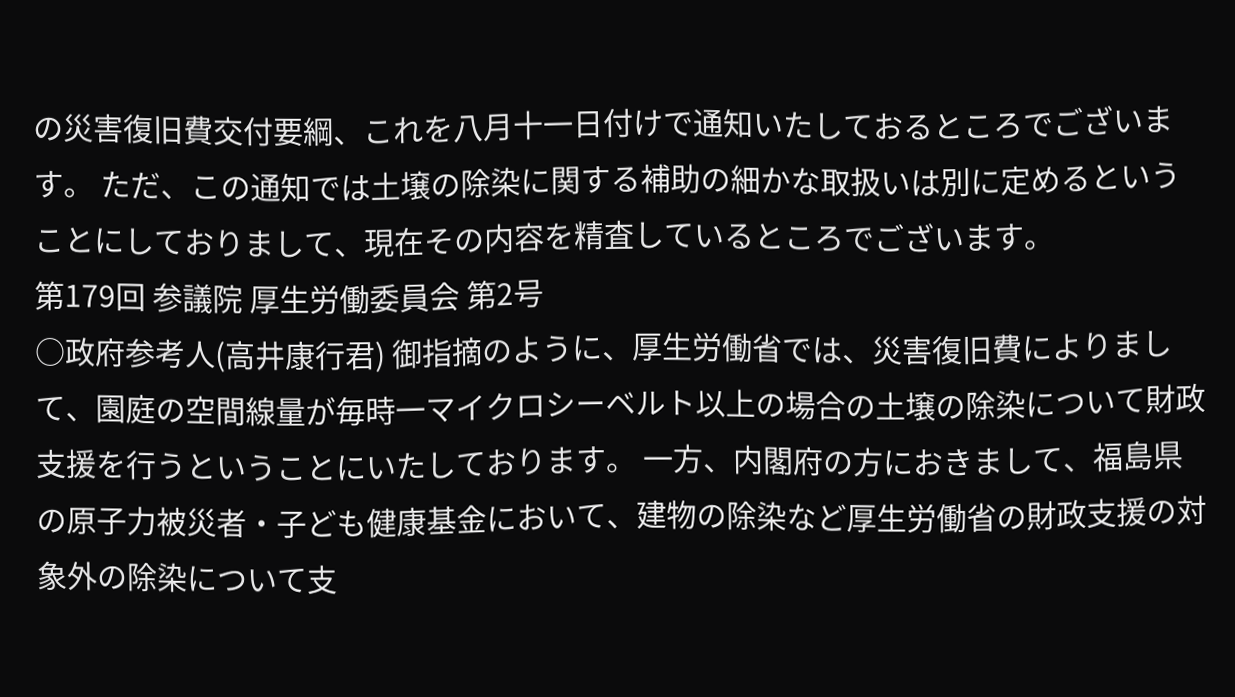の災害復旧費交付要綱、これを八月十一日付けで通知いたしておるところでございます。 ただ、この通知では土壌の除染に関する補助の細かな取扱いは別に定めるということにしておりまして、現在その内容を精査しているところでございます。
第179回 参議院 厚生労働委員会 第2号
○政府参考人(高井康行君) 御指摘のように、厚生労働省では、災害復旧費によりまして、園庭の空間線量が毎時一マイクロシーベルト以上の場合の土壌の除染について財政支援を行うということにいたしております。 一方、内閣府の方におきまして、福島県の原子力被災者・子ども健康基金において、建物の除染など厚生労働省の財政支援の対象外の除染について支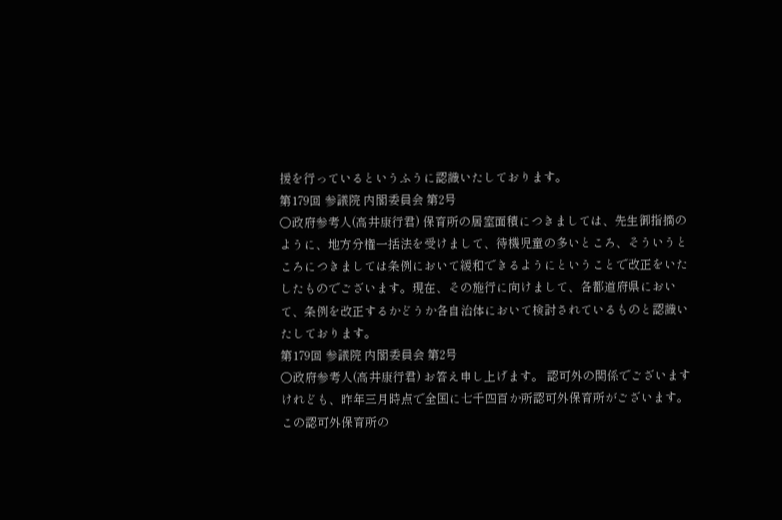援を行っているというふうに認識いたしております。
第179回 参議院 内閣委員会 第2号
○政府参考人(高井康行君) 保育所の居室面積につきましては、先生御指摘のように、地方分権一括法を受けまして、待機児童の多いところ、そういうところにつきましては条例において緩和できるようにということで改正をいたしたものでございます。現在、その施行に向けまして、各都道府県において、条例を改正するかどうか各自治体において検討されているものと認識いたしております。
第179回 参議院 内閣委員会 第2号
○政府参考人(高井康行君) お答え申し上げます。 認可外の関係でございますけれども、昨年三月時点で全国に七千四百か所認可外保育所がございます。この認可外保育所の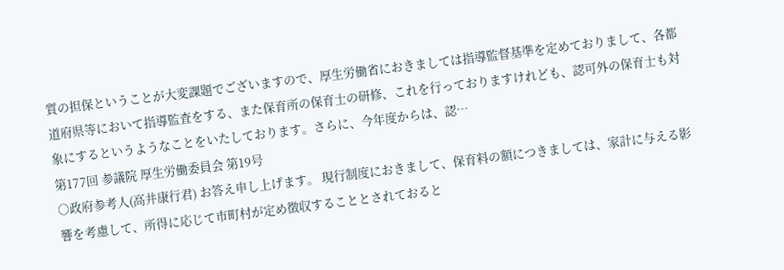質の担保ということが大変課題でございますので、厚生労働省におきましては指導監督基準を定めておりまして、各都道府県等において指導監査をする、また保育所の保育士の研修、これを行っておりますけれども、認可外の保育士も対象にするというようなことをいたしております。さらに、今年度からは、認…
第177回 参議院 厚生労働委員会 第19号
○政府参考人(高井康行君) お答え申し上げます。 現行制度におきまして、保育料の額につきましては、家計に与える影響を考慮して、所得に応じて市町村が定め徴収することとされておると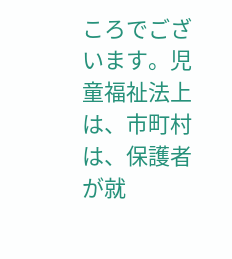ころでございます。児童福祉法上は、市町村は、保護者が就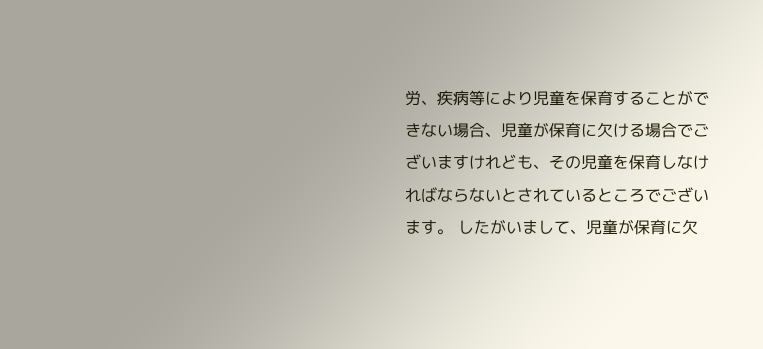労、疾病等により児童を保育することができない場合、児童が保育に欠ける場合でございますけれども、その児童を保育しなければならないとされているところでございます。 したがいまして、児童が保育に欠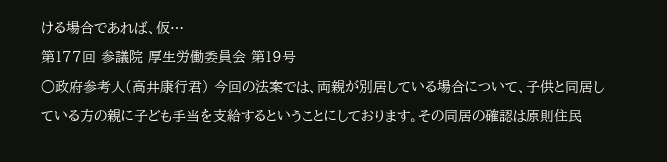ける場合であれば、仮…
第177回 参議院 厚生労働委員会 第19号
○政府参考人(高井康行君) 今回の法案では、両親が別居している場合について、子供と同居している方の親に子ども手当を支給するということにしております。その同居の確認は原則住民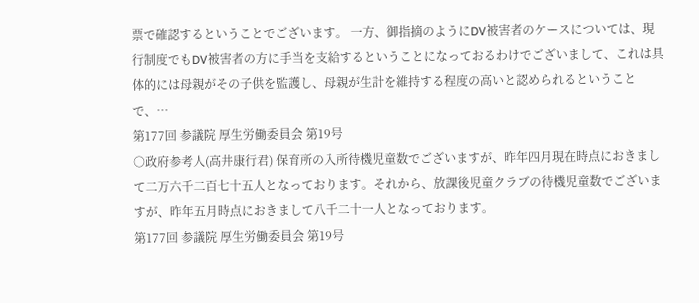票で確認するということでございます。 一方、御指摘のようにDV被害者のケースについては、現行制度でもDV被害者の方に手当を支給するということになっておるわけでございまして、これは具体的には母親がその子供を監護し、母親が生計を維持する程度の高いと認められるということで、…
第177回 参議院 厚生労働委員会 第19号
○政府参考人(高井康行君) 保育所の入所待機児童数でございますが、昨年四月現在時点におきまして二万六千二百七十五人となっております。それから、放課後児童クラブの待機児童数でございますが、昨年五月時点におきまして八千二十一人となっております。
第177回 参議院 厚生労働委員会 第19号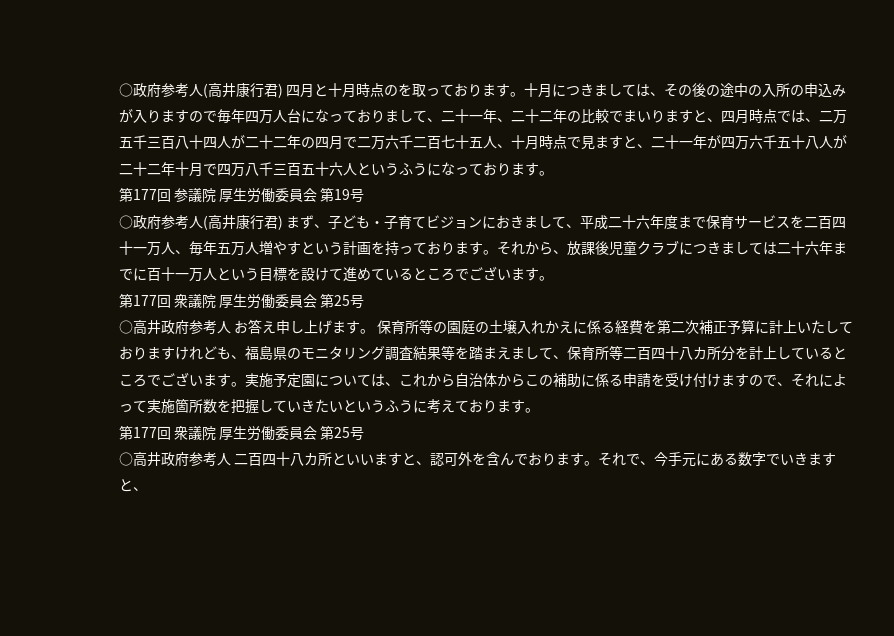○政府参考人(高井康行君) 四月と十月時点のを取っております。十月につきましては、その後の途中の入所の申込みが入りますので毎年四万人台になっておりまして、二十一年、二十二年の比較でまいりますと、四月時点では、二万五千三百八十四人が二十二年の四月で二万六千二百七十五人、十月時点で見ますと、二十一年が四万六千五十八人が二十二年十月で四万八千三百五十六人というふうになっております。
第177回 参議院 厚生労働委員会 第19号
○政府参考人(高井康行君) まず、子ども・子育てビジョンにおきまして、平成二十六年度まで保育サービスを二百四十一万人、毎年五万人増やすという計画を持っております。それから、放課後児童クラブにつきましては二十六年までに百十一万人という目標を設けて進めているところでございます。
第177回 衆議院 厚生労働委員会 第25号
○高井政府参考人 お答え申し上げます。 保育所等の園庭の土壌入れかえに係る経費を第二次補正予算に計上いたしておりますけれども、福島県のモニタリング調査結果等を踏まえまして、保育所等二百四十八カ所分を計上しているところでございます。実施予定園については、これから自治体からこの補助に係る申請を受け付けますので、それによって実施箇所数を把握していきたいというふうに考えております。
第177回 衆議院 厚生労働委員会 第25号
○高井政府参考人 二百四十八カ所といいますと、認可外を含んでおります。それで、今手元にある数字でいきますと、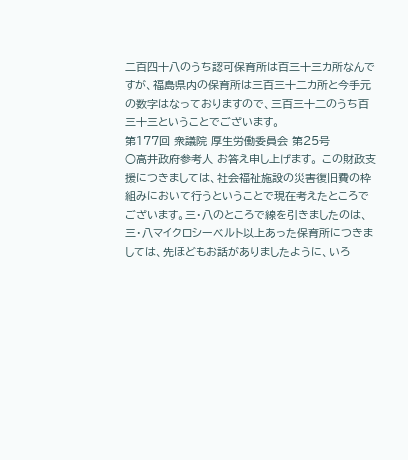二百四十八のうち認可保育所は百三十三カ所なんですが、福島県内の保育所は三百三十二カ所と今手元の数字はなっておりますので、三百三十二のうち百三十三ということでございます。
第177回 衆議院 厚生労働委員会 第25号
○高井政府参考人 お答え申し上げます。 この財政支援につきましては、社会福祉施設の災害復旧費の枠組みにおいて行うということで現在考えたところでございます。三・八のところで線を引きましたのは、三・八マイクロシーベルト以上あった保育所につきましては、先ほどもお話がありましたように、いろ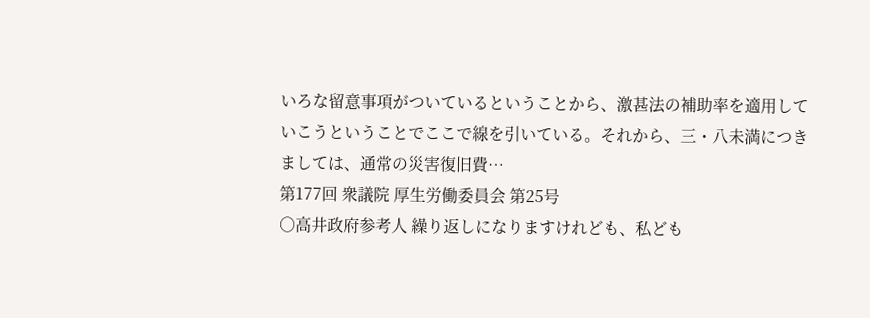いろな留意事項がついているということから、激甚法の補助率を適用していこうということでここで線を引いている。それから、三・八未満につきましては、通常の災害復旧費…
第177回 衆議院 厚生労働委員会 第25号
○高井政府参考人 繰り返しになりますけれども、私ども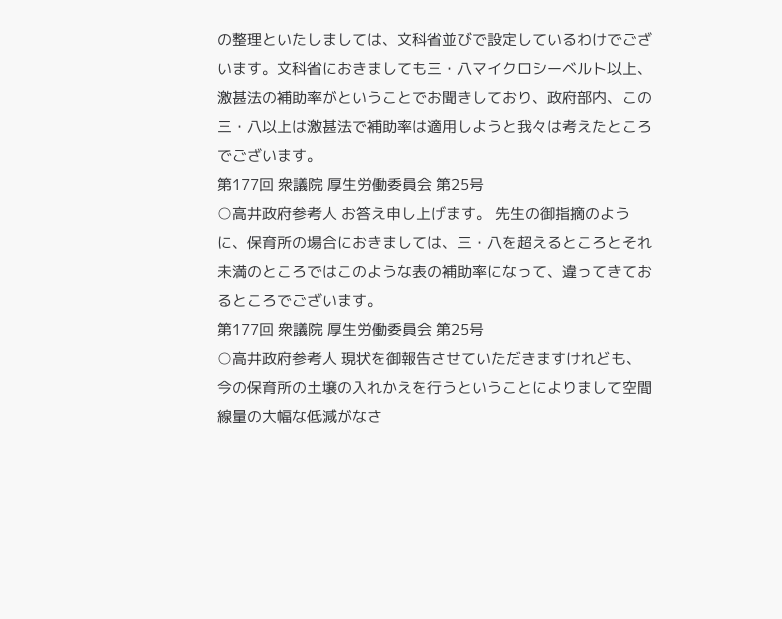の整理といたしましては、文科省並びで設定しているわけでございます。文科省におきましても三・八マイクロシーベルト以上、激甚法の補助率がということでお聞きしており、政府部内、この三・八以上は激甚法で補助率は適用しようと我々は考えたところでございます。
第177回 衆議院 厚生労働委員会 第25号
○高井政府参考人 お答え申し上げます。 先生の御指摘のように、保育所の場合におきましては、三・八を超えるところとそれ未満のところではこのような表の補助率になって、違ってきておるところでございます。
第177回 衆議院 厚生労働委員会 第25号
○高井政府参考人 現状を御報告させていただきますけれども、今の保育所の土壌の入れかえを行うということによりまして空間線量の大幅な低減がなさ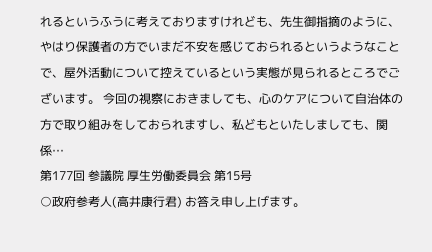れるというふうに考えておりますけれども、先生御指摘のように、やはり保護者の方でいまだ不安を感じておられるというようなことで、屋外活動について控えているという実態が見られるところでございます。 今回の視察におきましても、心のケアについて自治体の方で取り組みをしておられますし、私どもといたしましても、関係…
第177回 参議院 厚生労働委員会 第15号
○政府参考人(高井康行君) お答え申し上げます。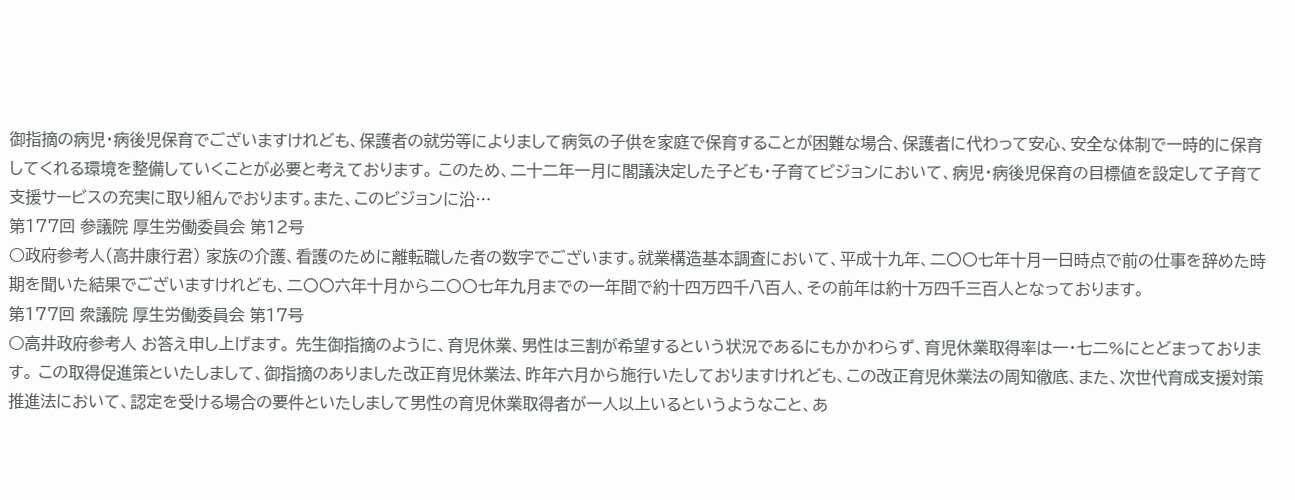御指摘の病児・病後児保育でございますけれども、保護者の就労等によりまして病気の子供を家庭で保育することが困難な場合、保護者に代わって安心、安全な体制で一時的に保育してくれる環境を整備していくことが必要と考えております。 このため、二十二年一月に閣議決定した子ども・子育てビジョンにおいて、病児・病後児保育の目標値を設定して子育て支援サービスの充実に取り組んでおります。また、このビジョンに沿…
第177回 参議院 厚生労働委員会 第12号
○政府参考人(高井康行君) 家族の介護、看護のために離転職した者の数字でございます。就業構造基本調査において、平成十九年、二〇〇七年十月一日時点で前の仕事を辞めた時期を聞いた結果でございますけれども、二〇〇六年十月から二〇〇七年九月までの一年間で約十四万四千八百人、その前年は約十万四千三百人となっております。
第177回 衆議院 厚生労働委員会 第17号
○高井政府参考人 お答え申し上げます。 先生御指摘のように、育児休業、男性は三割が希望するという状況であるにもかかわらず、育児休業取得率は一・七二%にとどまっております。 この取得促進策といたしまして、御指摘のありました改正育児休業法、昨年六月から施行いたしておりますけれども、この改正育児休業法の周知徹底、また、次世代育成支援対策推進法において、認定を受ける場合の要件といたしまして男性の育児休業取得者が一人以上いるというようなこと、あ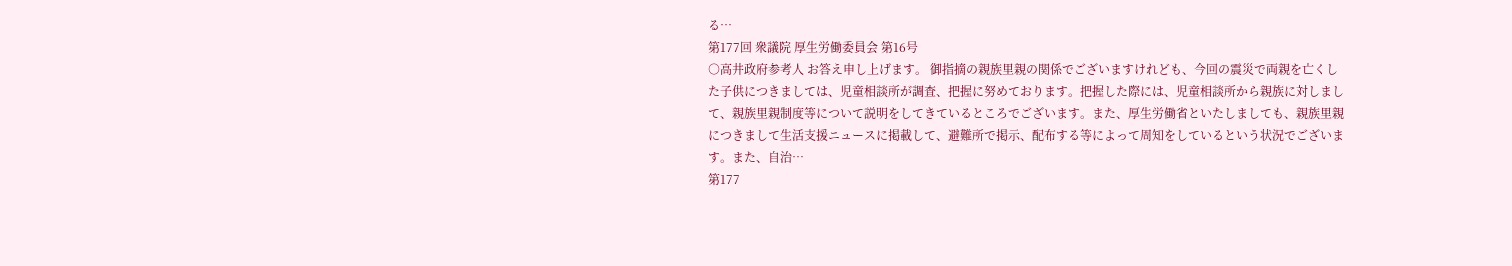る…
第177回 衆議院 厚生労働委員会 第16号
○高井政府参考人 お答え申し上げます。 御指摘の親族里親の関係でございますけれども、今回の震災で両親を亡くした子供につきましては、児童相談所が調査、把握に努めております。把握した際には、児童相談所から親族に対しまして、親族里親制度等について説明をしてきているところでございます。また、厚生労働省といたしましても、親族里親につきまして生活支援ニュースに掲載して、避難所で掲示、配布する等によって周知をしているという状況でございます。また、自治…
第177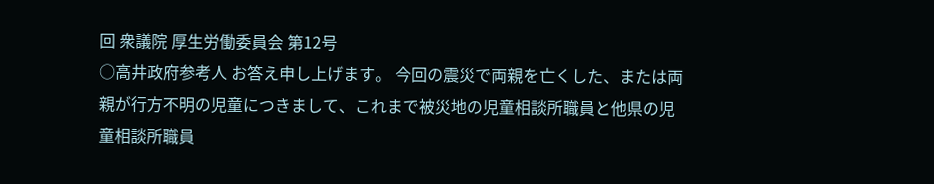回 衆議院 厚生労働委員会 第12号
○高井政府参考人 お答え申し上げます。 今回の震災で両親を亡くした、または両親が行方不明の児童につきまして、これまで被災地の児童相談所職員と他県の児童相談所職員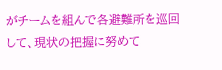がチームを組んで各避難所を巡回して、現状の把握に努めて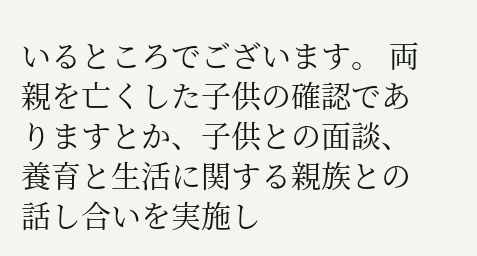いるところでございます。 両親を亡くした子供の確認でありますとか、子供との面談、養育と生活に関する親族との話し合いを実施し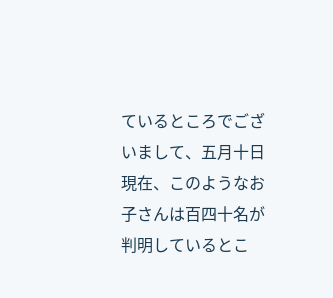ているところでございまして、五月十日現在、このようなお子さんは百四十名が判明しているとこ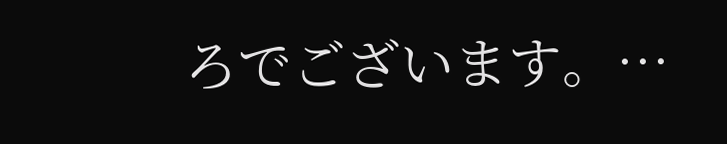ろでございます。…